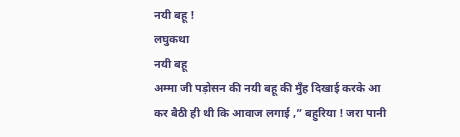नयी बहू !
लघुकथा
नयी बहू
अम्मा जी पड़ोसन की नयी बहू की मुँह दिखाई करके आ कर बैठी ही थी कि आवाज लगाई ,” बहुरिया ! जरा पानी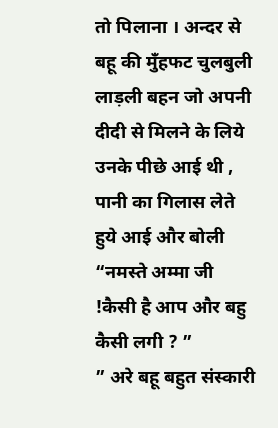तो पिलाना । अन्दर से बहू की मुँहफट चुलबुली लाड़ली बहन जो अपनी दीदी से मिलने के लिये उनके पीछे आई थी , पानी का गिलास लेते हुये आई और बोली “नमस्ते अम्मा जी !कैसी है आप और बहु कैसी लगी ? ”
” अरे बहू बहुत संस्कारी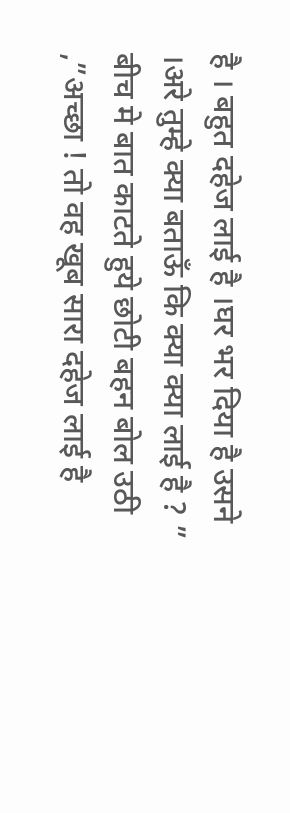है । बहुत दहेज लाई है ।घर भर दिया है उसने ।अरे तुम्हे क्या बताऊँ कि क्या क्या लाई है ? ”
बीच मे बात काटते हुये छोटी बहन बोल उठी ,”अच्छा ! तो वह खूब सारा दहेज लाई है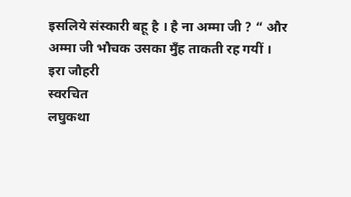इसलिये संस्कारी बहू है । है ना अम्मा जी ? “ और अम्मा जी भौचक उसका मुँह ताकती रह गयीं ।
इरा जौहरी
स्वरचित
लघुकथा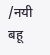/नयी बहू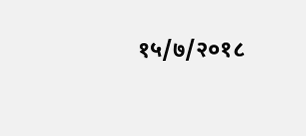१५/७/२०१८